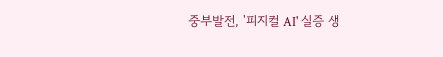중부발전, '피지컬 AI' 실증 생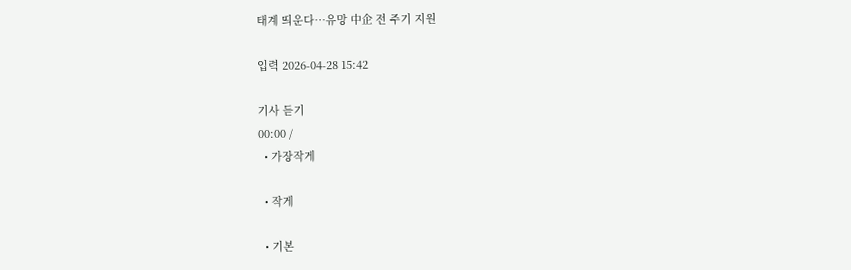태계 띄운다⋯유망 中企 전 주기 지원

입력 2026-04-28 15:42

기사 듣기
00:00 /
  • 가장작게

  • 작게

  • 기본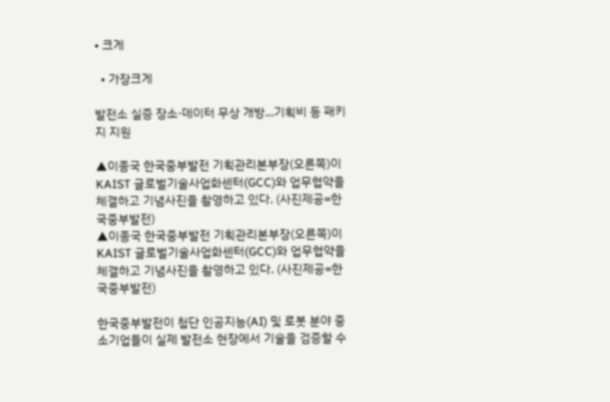• 크게

  • 가장크게

발전소 실증 장소·데이터 무상 개방...기획비 등 패키지 지원

▲이종국 한국중부발전 기획관리본부장(오른쪽)이 KAIST 글로벌기술사업화센터(GCC)와 업무협약을 체결하고 기념사진을 촬영하고 있다. (사진제공=한국중부발전)
▲이종국 한국중부발전 기획관리본부장(오른쪽)이 KAIST 글로벌기술사업화센터(GCC)와 업무협약을 체결하고 기념사진을 촬영하고 있다. (사진제공=한국중부발전)

한국중부발전이 첨단 인공지능(AI) 및 로봇 분야 중소기업들이 실제 발전소 현장에서 기술을 검증할 수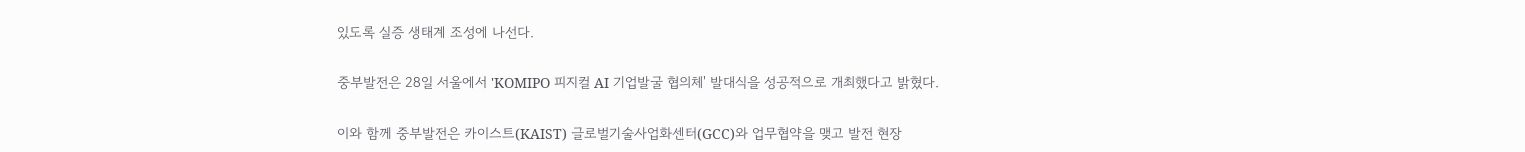있도록 실증 생태계 조성에 나선다.

중부발전은 28일 서울에서 'KOMIPO 피지컬 AI 기업발굴 협의체' 발대식을 성공적으로 개최했다고 밝혔다.

이와 함께 중부발전은 카이스트(KAIST) 글로벌기술사업화센터(GCC)와 업무협약을 맺고 발전 현장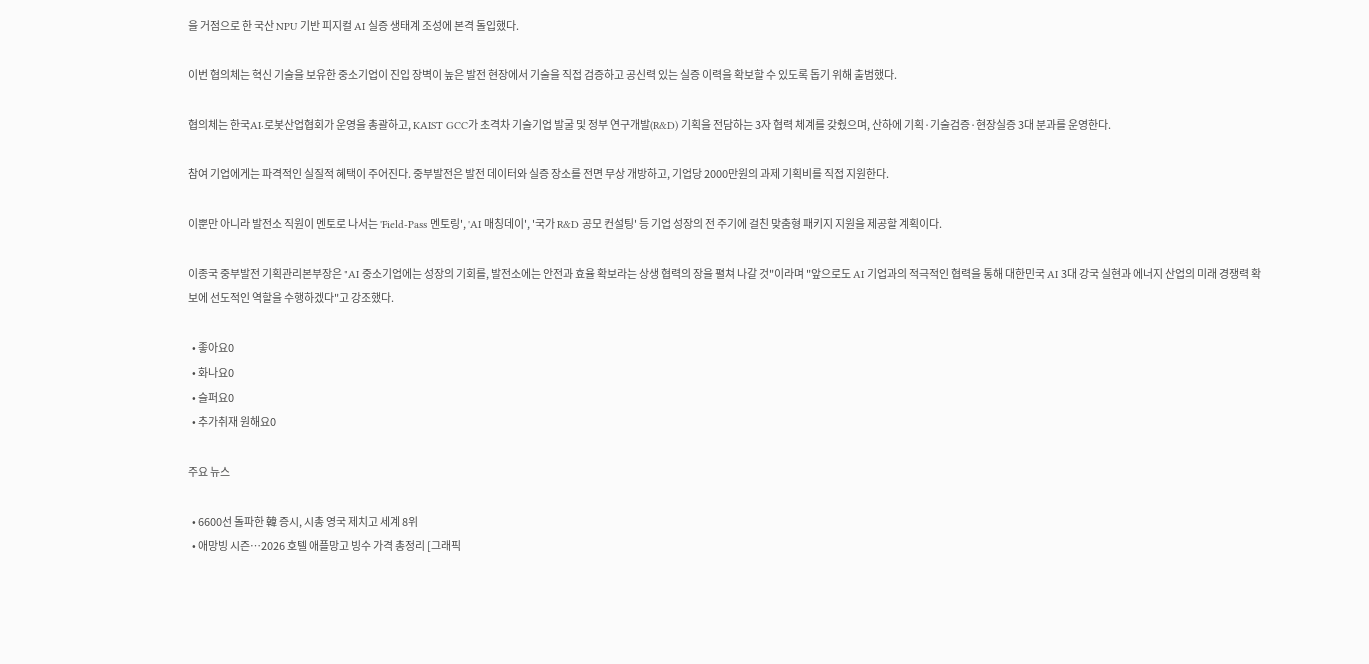을 거점으로 한 국산 NPU 기반 피지컬 AI 실증 생태계 조성에 본격 돌입했다.

이번 협의체는 혁신 기술을 보유한 중소기업이 진입 장벽이 높은 발전 현장에서 기술을 직접 검증하고 공신력 있는 실증 이력을 확보할 수 있도록 돕기 위해 출범했다.

협의체는 한국AI·로봇산업협회가 운영을 총괄하고, KAIST GCC가 초격차 기술기업 발굴 및 정부 연구개발(R&D) 기획을 전담하는 3자 협력 체계를 갖췄으며, 산하에 기획·기술검증·현장실증 3대 분과를 운영한다.

참여 기업에게는 파격적인 실질적 혜택이 주어진다. 중부발전은 발전 데이터와 실증 장소를 전면 무상 개방하고, 기업당 2000만원의 과제 기획비를 직접 지원한다.

이뿐만 아니라 발전소 직원이 멘토로 나서는 'Field-Pass 멘토링', 'AI 매칭데이', '국가 R&D 공모 컨설팅' 등 기업 성장의 전 주기에 걸친 맞춤형 패키지 지원을 제공할 계획이다.

이종국 중부발전 기획관리본부장은 "AI 중소기업에는 성장의 기회를, 발전소에는 안전과 효율 확보라는 상생 협력의 장을 펼쳐 나갈 것"이라며 "앞으로도 AI 기업과의 적극적인 협력을 통해 대한민국 AI 3대 강국 실현과 에너지 산업의 미래 경쟁력 확보에 선도적인 역할을 수행하겠다"고 강조했다.

  • 좋아요0
  • 화나요0
  • 슬퍼요0
  • 추가취재 원해요0

주요 뉴스

  • 6600선 돌파한 韓 증시, 시총 영국 제치고 세계 8위
  • 애망빙 시즌…2026 호텔 애플망고 빙수 가격 총정리 [그래픽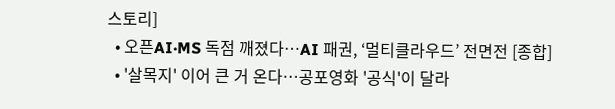스토리]
  • 오픈AI·MS 독점 깨졌다…AI 패권, ‘멀티클라우드’ 전면전 [종합]
  • '살목지' 이어 큰 거 온다⋯공포영화 '공식'이 달라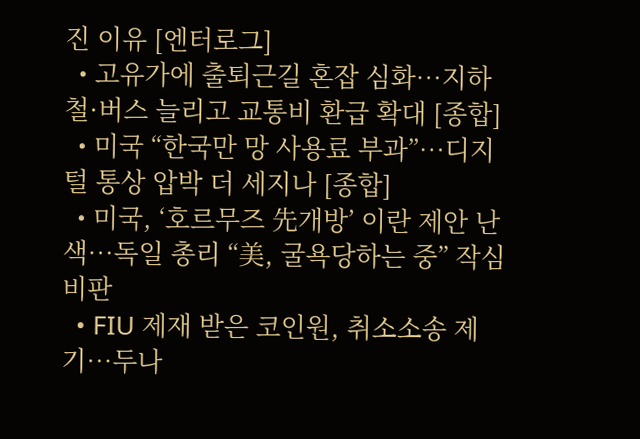진 이유 [엔터로그]
  • 고유가에 출퇴근길 혼잡 심화…지하철·버스 늘리고 교통비 환급 확대 [종합]
  • 미국 “한국만 망 사용료 부과”⋯디지털 통상 압박 더 세지나 [종합]
  • 미국, ‘호르무즈 先개방’ 이란 제안 난색…독일 총리 “美, 굴욕당하는 중” 작심 비판
  • FIU 제재 받은 코인원, 취소소송 제기…두나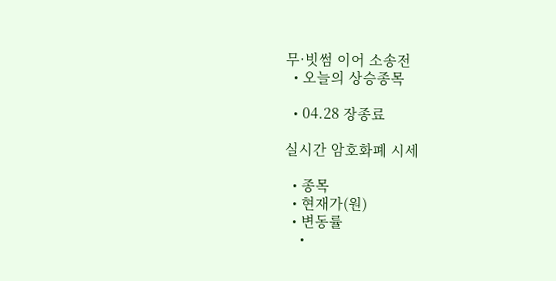무·빗썸 이어 소송전
  • 오늘의 상승종목

  • 04.28 장종료

실시간 암호화폐 시세

  • 종목
  • 현재가(원)
  • 변동률
    •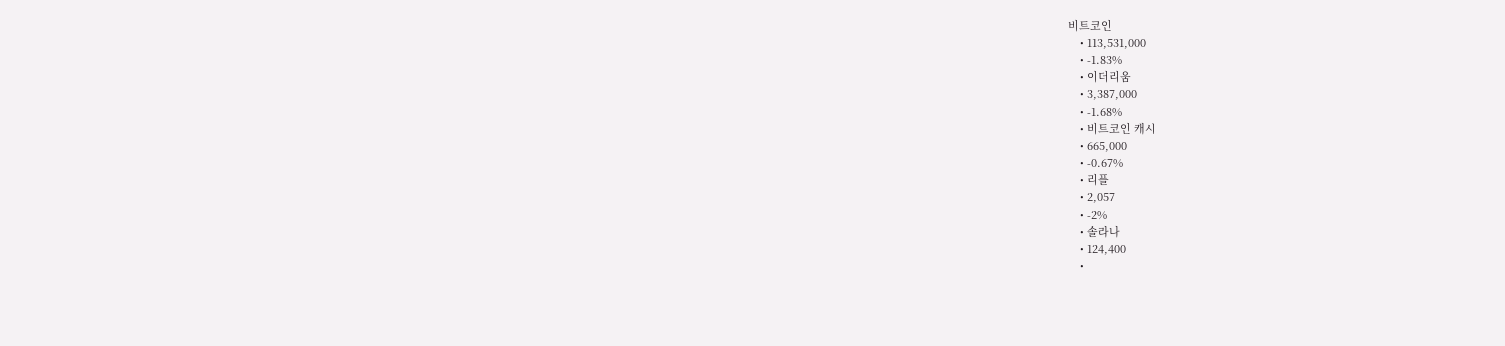비트코인
    • 113,531,000
    • -1.83%
    • 이더리움
    • 3,387,000
    • -1.68%
    • 비트코인 캐시
    • 665,000
    • -0.67%
    • 리플
    • 2,057
    • -2%
    • 솔라나
    • 124,400
    •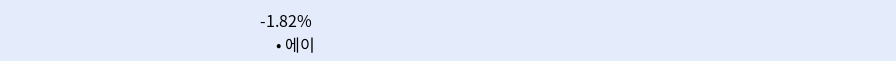-1.82%
    • 에이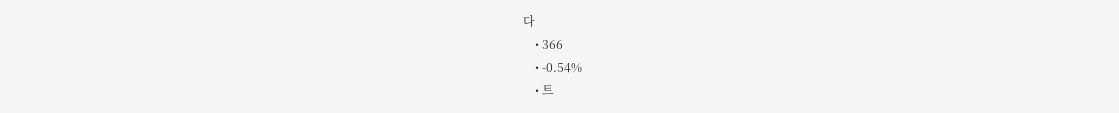다
    • 366
    • -0.54%
    • 트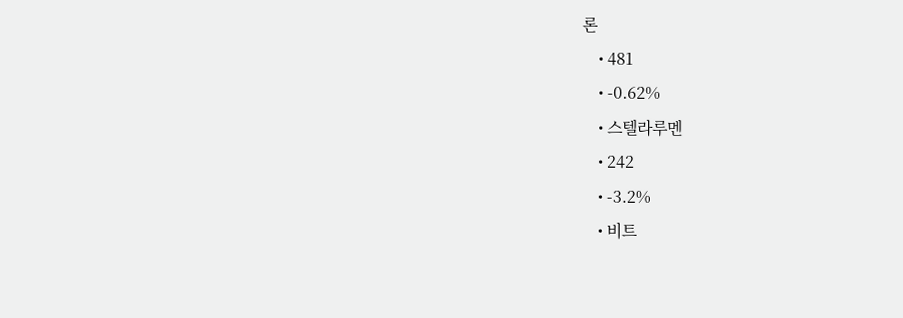론
    • 481
    • -0.62%
    • 스텔라루멘
    • 242
    • -3.2%
    • 비트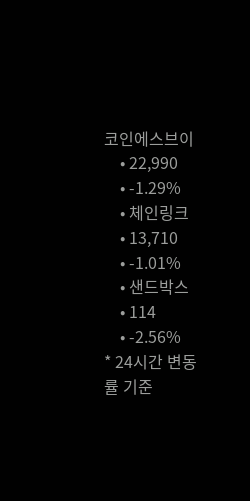코인에스브이
    • 22,990
    • -1.29%
    • 체인링크
    • 13,710
    • -1.01%
    • 샌드박스
    • 114
    • -2.56%
* 24시간 변동률 기준